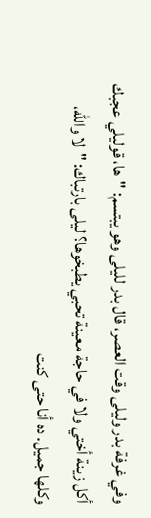وفي غرفة بدر وليلى وقت العصر، قال بدر لليلى وهو يبتسم: "ها، قوليلي عجبك أكل زينة أختي ولا في حاجة معينة تحبي يطبخوها؟ ليلى بارتباك: "لا والله، وكلها جميل. ده أنا حتى كنت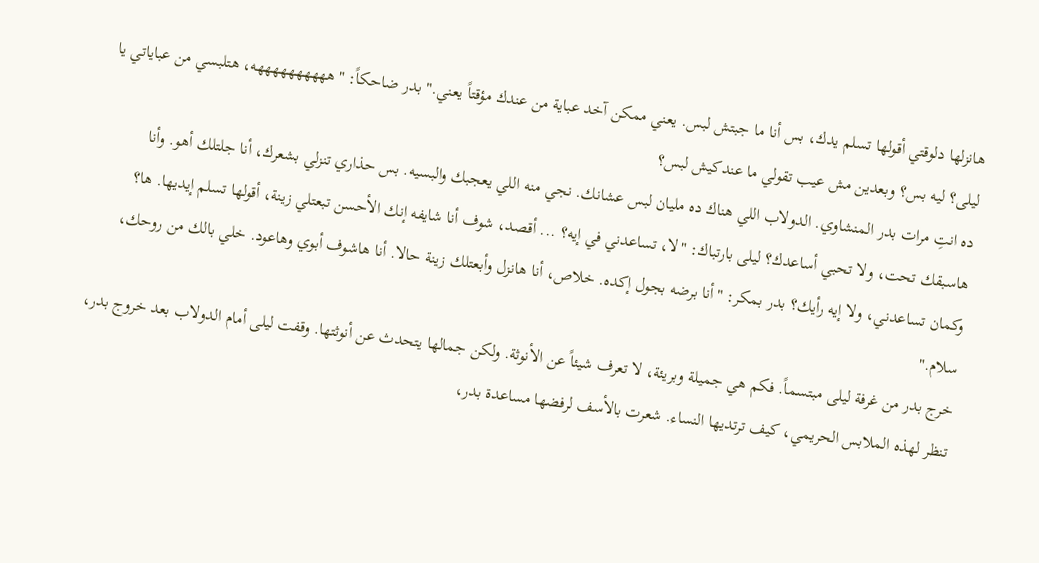هانزلها دلوقتي أقولها تسلم يدك، بس أنا ما جبتش لبس. يعني ممكن آخد عباية من عندك مؤقتاً يعني." بدر ضاحكاً: "ههههههههههه، هتلبسي من عباياتي يا ليلى؟ ليه بس؟ وبعدين مش عيب تقولي ما عندكيش لبس؟
ده انتِ مرات بدر المنشاوي. الدولاب اللي هناك ده مليان لبس عشانك. نجي منه اللي يعجبك والبسيه. بس حذاري تنزلي بشعرك، أنا جلتلك أهو. وأنا هاسبقك تحت، ولا تحبي أساعدك؟ ليلى بارتباك: "لا، تساعدني في إيه؟ ... أقصد، شوف أنا شايفه إنك الأحسن تبعتلي زينة، أقولها تسلم إيديها. ها؟ وكمان تساعدني، ولا إيه رأيك؟ بدر بمكر: "أنا برضه بجول إكده. خلاص، أنا هانزل وأبعتلك زينة حالا. أنا هاشوف أبوي وهاعود. خلي بالك من روحك، سلام."
خرج بدر من غرفة ليلى مبتسماً. فكم هي جميلة وبريئة، لا تعرف شيئاً عن الأنوثة. ولكن جمالها يتحدث عن أنوثتها. وقفت ليلى أمام الدولاب بعد خروج بدر، تنظر لهذه الملابس الحريمي، كيف ترتديها النساء. شعرت بالأسف لرفضها مساعدة بدر،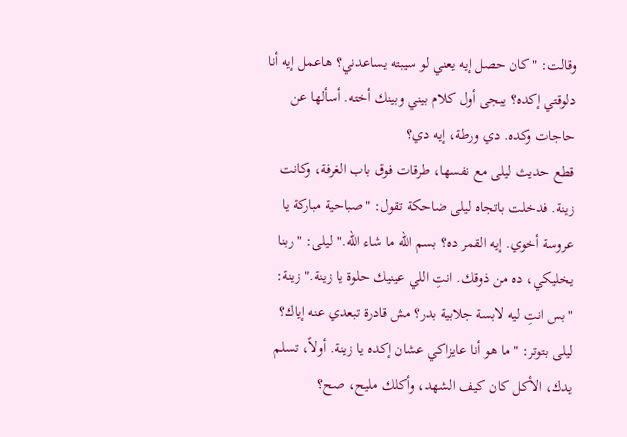وقالت: "كان حصل إيه يعني لو سيبته يساعدني؟ هاعمل إيه أنا دلوقتي إكده؟ يبجى أول كلام بيني وبينك أخته. أسألها عن حاجات وكده. دي ورطة، إيه دي؟
قطع حديث ليلى مع نفسها، طرقات فوق باب الغرفة، وكانت زينة. فدخلت باتجاه ليلى ضاحكة تقول: "صباحية مباركة يا عروسة أخوي. إيه القمر ده؟ بسم الله ما شاء الله." ليلى: "ربنا يخليكي، ده من ذوقك. انتِ اللي عينيك حلوة يا زينة." زينة: "بس انتِ ليه لابسة جلابية بدر؟ مش قادرة تبعدي عنه إياك؟ ليلى بتوتر: "ما هو أنا عايزاكي عشان إكده يا زينة. أولاً، تسلم يدك، الأكل كان كيف الشهد، وأكلك مليح، صح؟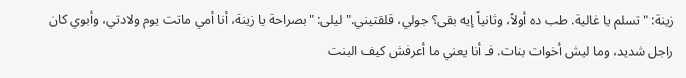زينة: "تسلم يا غالية. طب ده أولاً، وثانياً إيه بقى؟ جولي، قلقتيني." ليلى: "بصراحة يا زينة، أنا أمي ماتت يوم ولادتي، وأبوي كان راجل شديد، وما ليش أخوات بنات. فـ أنا يعني ما أعرفش كيف البنت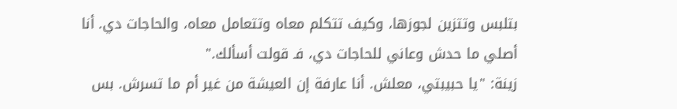بتلبس وتتزين لجوزها، وكيف تتكلم معاه وتتعامل معاه، والحاجات دي. أنا أصلي ما حدش وعاني للحاجات دي، فـ قولت أسألك."
زينة: "يا حبيبتي، معلش. أنا عارفة إن العيشة من غير أم ما تسرش. بس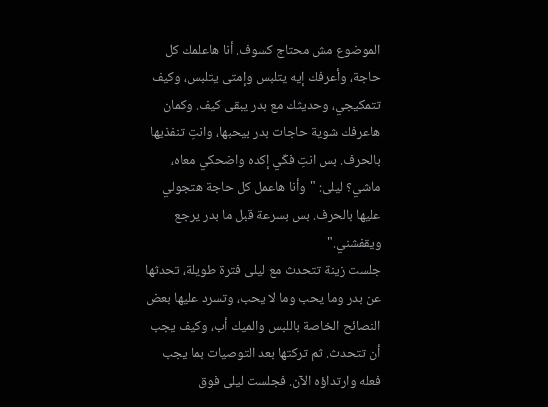الموضوع مش محتاج كسوف. أنا هاعلمك كل حاجة، وأعرفك إيه يتلبس وإمتى يتلبس، وكيف تتمكيجي، وحديثك مع بدر يبقى كيف. وكمان هاعرفك شوية حاجات بدر بيحبها، وانتِ تنفذيها بالحرف. بس انتِ فكّي إكده واضحكي معاه، ماشي؟ ليلى: "وأنا هاعمل كل حاجة هتجولي عليها بالحرف. بس بسرعة قبل ما بدر يرجع ويقفشني."
جلست زينة تتحدث مع ليلى فترة طويلة، تحدثها عن بدر وما يحب وما لا يحب، وتسرد عليها بعض النصائح الخاصة باللبس والميك أب، وكيف يجب أن تتحدث. ثم تركتها بعد التوصيات بما يجب فعله وارتداؤه الآن. فجلست ليلى فوق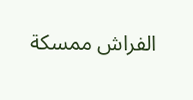الفراش ممسكة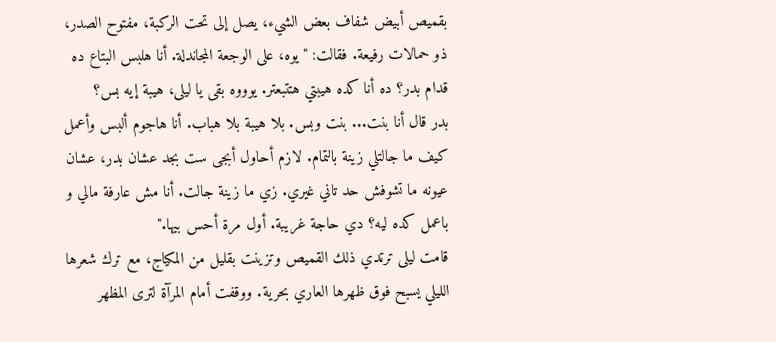بقميص أبيض شفاف بعض الشيء، يصل إلى تحت الركبة، مفتوح الصدر، ذو حمالات رفيعة. فقالت: "يوه، على الوجعة المجاندلة. أنا هلبس البتاع ده قدام بدر؟ ده أنا كده هيبتي هتتبعتر. يوووه بقى يا ليلى، هيبة إيه بس؟
بدر قال أنا بنت... بنت وبس. بلا هيبة بلا هباب. أنا هاجوم ألبس وأعمل كيف ما جالتلي زينة بالتمام. لازم أحاول أبجى ست بجد عشان بدر، عشان عيونه ما تشوفش حد تاني غيري. زي ما زينة جالت. أنا مش عارفة مالي و باعمل كده ليه؟ دي حاجة غريبة. أول مرة أحس بيها."
قامت ليلى ترتدي ذلك القميص وتزينت بقليل من المكياج، مع ترك شعرها الليلي يسبح فوق ظهرها العاري بحرية. ووقفت أمام المرآة لترى المظهر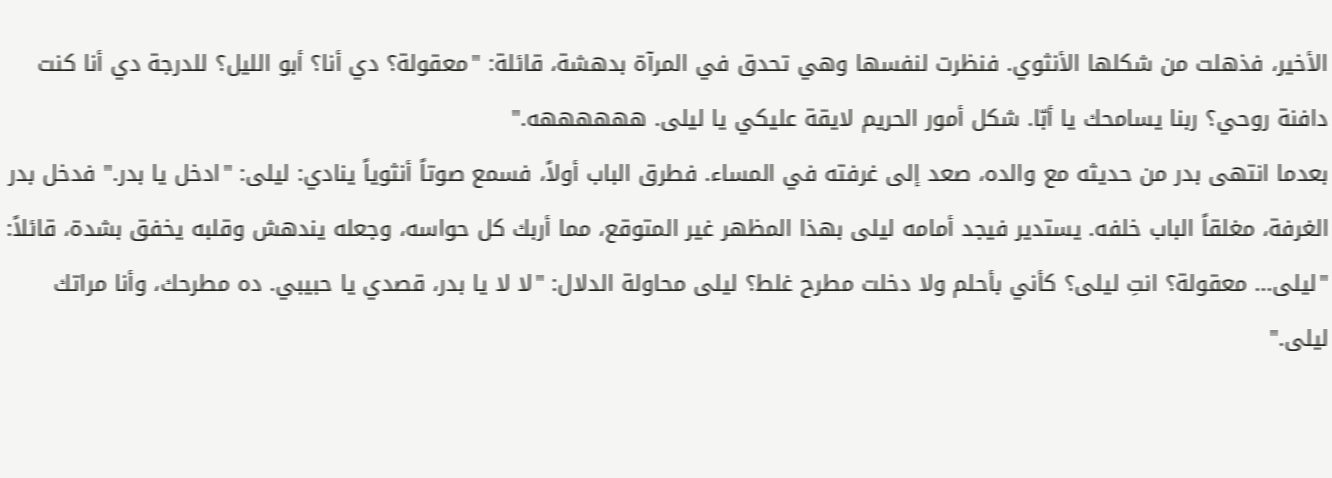الأخير، فذهلت من شكلها الأنثوي. فنظرت لنفسها وهي تحدق في المرآة بدهشة، قائلة: "معقولة؟ دي أنا؟ أبو الليل؟ للدرجة دي أنا كنت دافنة روحي؟ ربنا يسامحك يا أبّا. شكل أمور الحريم لايقة عليكي يا ليلى. ههههههه."
بعدما انتهى بدر من حديثه مع والده، صعد إلى غرفته في المساء. فطرق الباب أولاً، فسمع صوتاً أنثوياً ينادي: ليلى: "ادخل يا بدر." فدخل بدر الغرفة، مغلقاً الباب خلفه. يستدير فيجد أمامه ليلى بهذا المظهر غير المتوقع، مما أربك كل حواسه، وجعله يندهش وقلبه يخفق بشدة، قائلاً: "ليلى... معقولة؟ انتِ ليلى؟ كأني بأحلم ولا دخلت مطرح غلط؟ ليلى محاولة الدلال: "لا لا يا بدر، قصدي يا حبيبي. ده مطرحك، وأنا مراتك ليلى."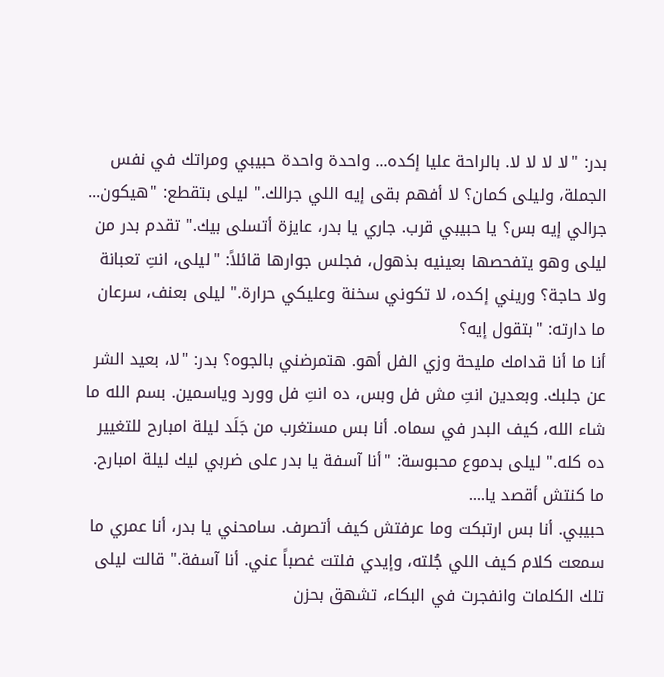بدر: "لا لا لا لا. بالراحة عليا إكده... واحدة واحدة حبيبي ومراتك في نفس الجملة، وليلى كمان؟ لا أفهم بقى إيه اللي جرالك." ليلى بتقطع: "هيكون... جرالي إيه بس؟ يا حبيبي قرب. جاري يا بدر، عايزة أتسلى بيك." تقدم بدر من ليلى وهو يتفحصها بعينيه بذهول، فجلس جوارها قائلاً: "ليلى، انتِ تعبانة ولا حاجة؟ وريني إكده، لا تكوني سخنة وعليكي حرارة." ليلى بعنف، سرعان ما دارته: "بتقول إيه؟
أنا ما أنا قدامك مليحة وزي الفل أهو. هتمرضني بالجوه؟ بدر: "لا، بعيد الشر عن جلبك. وبعدين انتِ مش فل وبس، ده انتِ فل وورد وياسمين. بسم الله ما شاء الله، كيف البدر في سماه. أنا بس مستغرب من جَلَد ليلة امبارح للتغيير ده كله." ليلى بدموع محبوسة: "أنا آسفة يا بدر على ضربي ليك ليلة امبارح. ما كنتش أقصد يا....
حبيبي. أنا بس ارتبكت وما عرفتش كيف أتصرف. سامحني يا بدر، أنا عمري ما سمعت كلام كيف اللي جُلته، وإيدي فلتت غصباً عني. أنا آسفة." قالت ليلى تلك الكلمات وانفجرت في البكاء، تشهق بحزن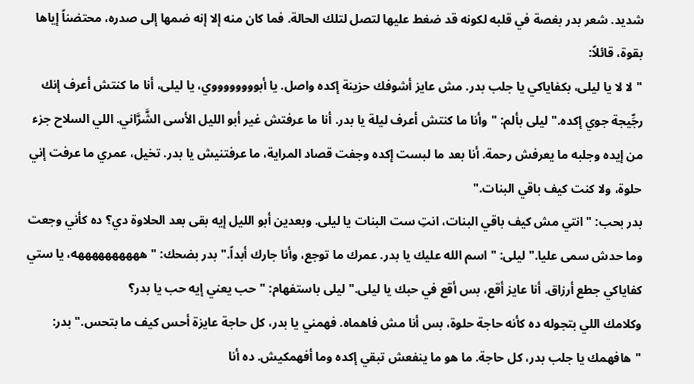شديد. شعر بدر بغصة في قلبه لكونه قد ضغط عليها لتصل لتلك الحالة. فما كان منه إلا إنه ضمها إلى صدره، محتضناً إياها بقوة، قائلاً:
"لا لا يا ليلى، بكفاياكي يا جلب بدر. مش عايز أشوفك حزينة إكده واصل. يا أبووووووووي، يا ليلى، أنا ما كنتش أعرف إنك رجِّيجة جوي إكده." ليلى بألم: "وأنا ما كنتش أعرف ليلة يا بدر. أنا ما عرفتش غير أبو الليل الأسى الشَّرَّاني. اللي السلاح جزء من إيده وجلبه ما يعرفش رحمة. أنا بعد ما لبست إكده وجفت قصاد المراية، ما عرفتنيش يا بدر. تخيل، عمري ما عرفت إني حلوة، ولا كنت كيف باقي البنات."
بدر بحب: "انتي مش كيف باقي البنات، انتِ ست البنات يا ليلى. وبعدين أبو الليل إيه بقى بعد الحلاوة دي؟ ده كأني وجعت وما حدش سمى عليا." ليلى: "اسم الله عليك يا بدر. عمرك ما توجع، وأنا جارك أبداً." بدر بضحك: "ههههههههههه، يا ستي كفاياكي جطع أرزاق. أنا عايز أقع، بس أقع في حبك يا ليلى." ليلى باستفهام: "حب يعني إيه حب يا بدر؟
وكلامك اللي بتجوله ده كأنه حاجة حلوة، بس أنا مش فاهماه. فهمني يا بدر، كل حاجة عايزة أحس كيف ما بتحس." بدر: "هافهمك يا جلب بدر، كل حاجة. ما هو ما ينفعش تبقي إكده وما أفهمكيش. ده أنا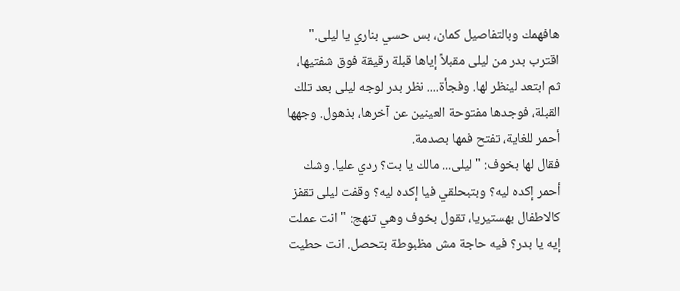هافهمك وبالتفاصيل كمان، بس حسي بناري يا ليلى." اقترب بدر من ليلى مقبلاً إياها قبلة رقيقة فوق شفتيها، ثم ابتعد لينظر لها. وفجأة.... نظر بدر لوجه ليلى بعد تلك القبلة، فوجدها مفتوحة العينين عن آخرها، بذهول. وجهها أحمر للغاية، تفتح فمها بصدمة.
فقال لها بخوف: "ليلى... مالك يا بت؟ ردي عليا. وشك أحمر إكده ليه؟ وبتبحلقي فيا إكده ليه؟ وقفت ليلى تقفز كالاطفال بهستيريا، تقول بخوف وهي تنهج: "انت عملت إيه يا بدر؟ فيه حاجة مش مظبوطة بتحصل. انت حطيت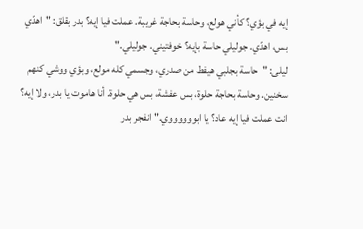إيه في بؤي؟ كأني هولع، وحاسة بحاجة غريبة. عملت فيا إيه؟ بدر بقلق: "اهدّي بس، اهدّي. جوليلي حاسة بإيه؟ خوفتيني. جوليلي."
ليلى: "حاسة بجلبي هيفط من صدري، وجسمي كله مولع، وبؤي ووشي كنهم سخنين. وحاسة بحاجة حلوة، بس عفشة، بس هي حلوة. أنا هاموت يا بدر، ولا إيه؟ انت عملت فيا إيه عاد؟ يا ابووووووي." انفجر بدر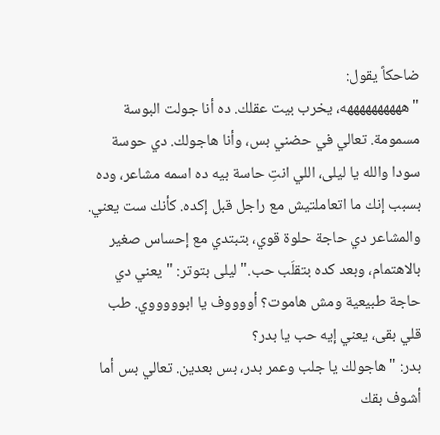ضاحكاً يقول:
"ههههههههههه، يخرب بيت عقلك. ده أنا جولت البوسة مسمومة. تعالي في حضني بس، وأنا هاجولك. دي حوسة سودا والله يا ليلى، اللي انتِ حاسة بيه ده اسمه مشاعر، وده بسبب إنك ما اتعاملتيش مع راجل قبل إكده. كأنك ست يعني. والمشاعر دي حاجة حلوة قوي، بتبتدي مع إحساس صغير بالاهتمام، وبعد كده بتقلَب حب." ليلى بتوتر: "يعني دي حاجة طبيعية ومش هاموت؟ أووووف يا ابوووووي. طب قلي بقى، يعني إيه حب يا بدر؟
بدر: "هاجولك يا جلب وعمر بدر، بس بعدين. تعالي بس أما أشوف بقك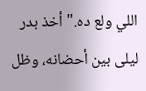اللي ولع ده." أخذ بدر ليلى بين أحضانه، وظل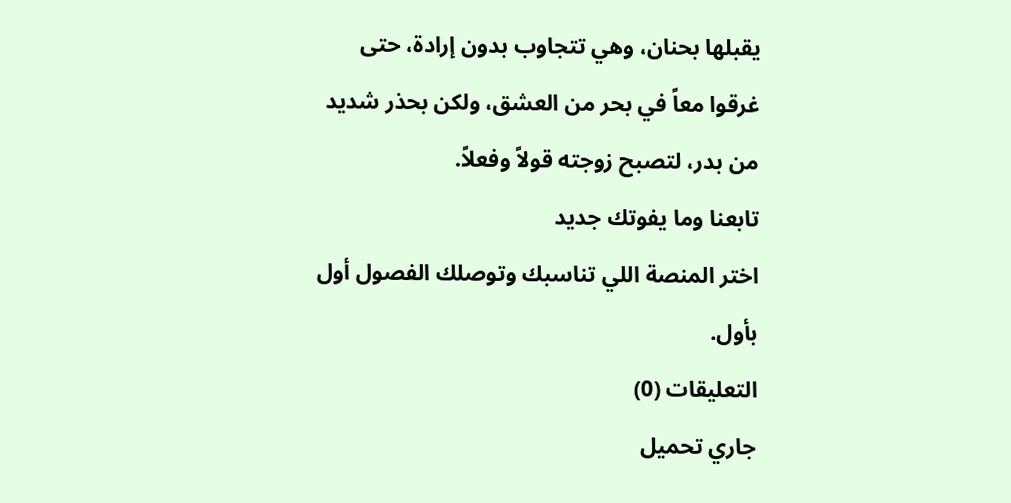يقبلها بحنان، وهي تتجاوب بدون إرادة، حتى غرقوا معاً في بحر من العشق، ولكن بحذر شديد من بدر، لتصبح زوجته قولاً وفعلاً.
تابعنا وما يفوتك جديد
اختر المنصة اللي تناسبك وتوصلك الفصول أول بأول.
التعليقات (0)
جاري تحميل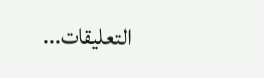التعليقات...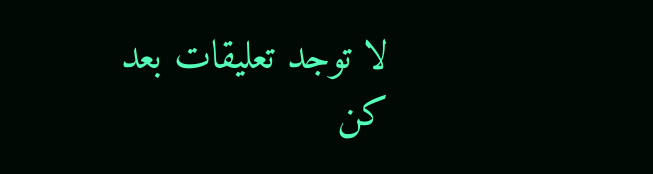لا توجد تعليقات بعد
كن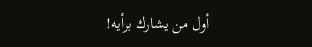أول من يشارك برأيه!